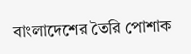বাংলাদেশের তৈরি পোশাক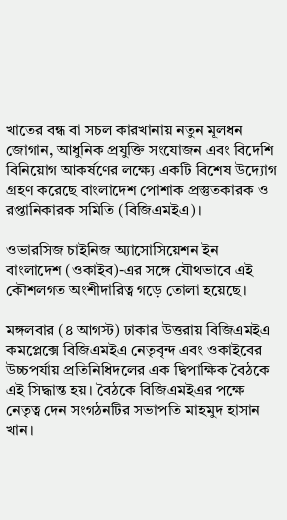খাতের বন্ধ বা সচল কারখানায় নতুন মূলধন জোগান, আধুনিক প্রযুক্তি সংযোজন এবং বিদেশি বিনিয়োগ আকর্ষণের লক্ষ্যে একটি বিশেষ উদ্যোগ গ্রহণ করেছে বাংলাদেশ পোশাক প্রস্তুতকারক ও রপ্তানিকারক সমিতি (বিজিএমইএ)।

ওভারসিজ চাইনিজ অ্যাসোসিয়েশন ইন বাংলাদেশ (ওকাইব)-এর সঙ্গে যৌথভাবে এই কৌশলগত অংশীদারিত্ব গড়ে তোলা হয়েছে।

মঙ্গলবার (৪ আগস্ট) ঢাকার উত্তরায় বিজিএমইএ কমপ্লেক্সে বিজিএমইএ নেতৃবৃন্দ এবং ওকাইবের উচ্চপর্যায় প্রতিনিধিদলের এক দ্বিপাক্ষিক বৈঠকে এই সিদ্ধান্ত হয়। বৈঠকে বিজিএমইএর পক্ষে নেতৃত্ব দেন সংগঠনটির সভাপতি মাহমুদ হাসান খান।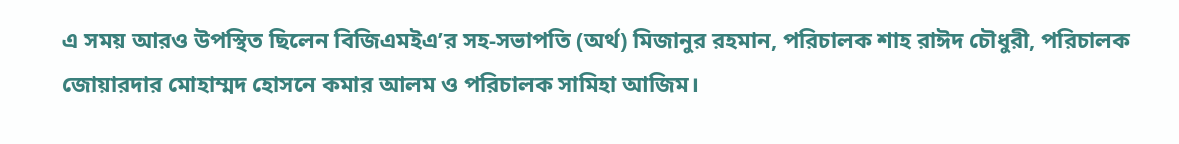এ সময় আরও উপস্থিত ছিলেন বিজিএমইএ’র সহ-সভাপতি (অর্থ) মিজানুর রহমান, পরিচালক শাহ রাঈদ চৌধুরী, পরিচালক জোয়ারদার মোহাম্মদ হোসনে কমার আলম ও পরিচালক সামিহা আজিম।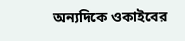অন্যদিকে ওকাইবের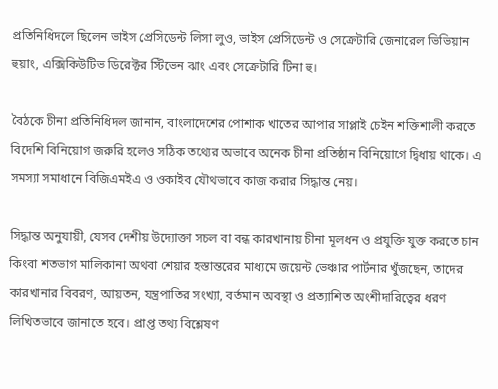প্রতিনিধিদলে ছিলেন ভাইস প্রেসিডেন্ট লিসা লুও, ভাইস প্রেসিডেন্ট ও সেক্রেটারি জেনারেল ভিভিয়ান হুয়াং, এক্সিকিউটিভ ডিরেক্টর স্টিভেন ঝাং এবং সেক্রেটারি টিনা হু।

বৈঠকে চীনা প্রতিনিধিদল জানান, বাংলাদেশের পোশাক খাতের আপার সাপ্লাই চেইন শক্তিশালী করতে বিদেশি বিনিয়োগ জরুরি হলেও সঠিক তথ্যের অভাবে অনেক চীনা প্রতিষ্ঠান বিনিয়োগে দ্বিধায় থাকে। এ সমস্যা সমাধানে বিজিএমইএ ও ওকাইব যৌথভাবে কাজ করার সিদ্ধান্ত নেয়।

সিদ্ধান্ত অনুযায়ী, যেসব দেশীয় উদ্যোক্তা সচল বা বন্ধ কারখানায় চীনা মূলধন ও প্রযুক্তি যুক্ত করতে চান কিংবা শতভাগ মালিকানা অথবা শেয়ার হস্তান্তরের মাধ্যমে জয়েন্ট ভেঞ্চার পার্টনার খুঁজছেন, তাদের কারখানার বিবরণ, আয়তন, যন্ত্রপাতির সংখ্যা, বর্তমান অবস্থা ও প্রত্যাশিত অংশীদারিত্বের ধরণ লিখিতভাবে জানাতে হবে। প্রাপ্ত তথ্য বিশ্লেষণ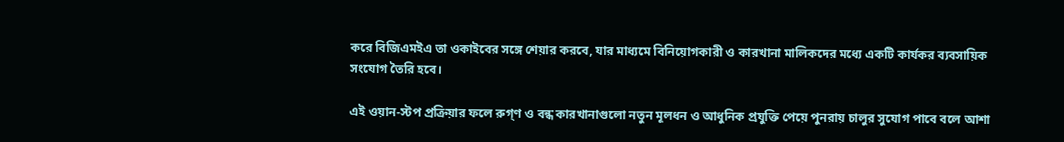করে বিজিএমইএ তা ওকাইবের সঙ্গে শেয়ার করবে, যার মাধ্যমে বিনিয়োগকারী ও কারখানা মালিকদের মধ্যে একটি কার্যকর ব্যবসায়িক সংযোগ তৈরি হবে।

এই ওয়ান-স্টপ প্রক্রিয়ার ফলে রুগ্‌ণ ও বন্ধ কারখানাগুলো নতুন মূলধন ও আধুনিক প্রযুক্তি পেয়ে পুনরায় চালুর সুযোগ পাবে বলে আশা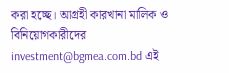করা হচ্ছে। আগ্রহী কারখানা মালিক ও বিনিয়োগকারীদের investment@bgmea.com.bd এই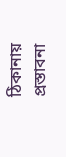ঠিকানায় প্রস্তাবনা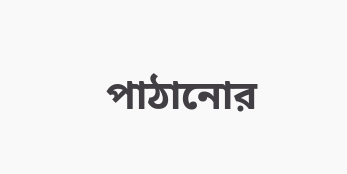পাঠানোর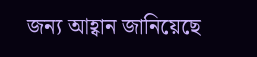জন্য আহ্বান জানিয়েছে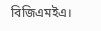বিজিএমইএ।